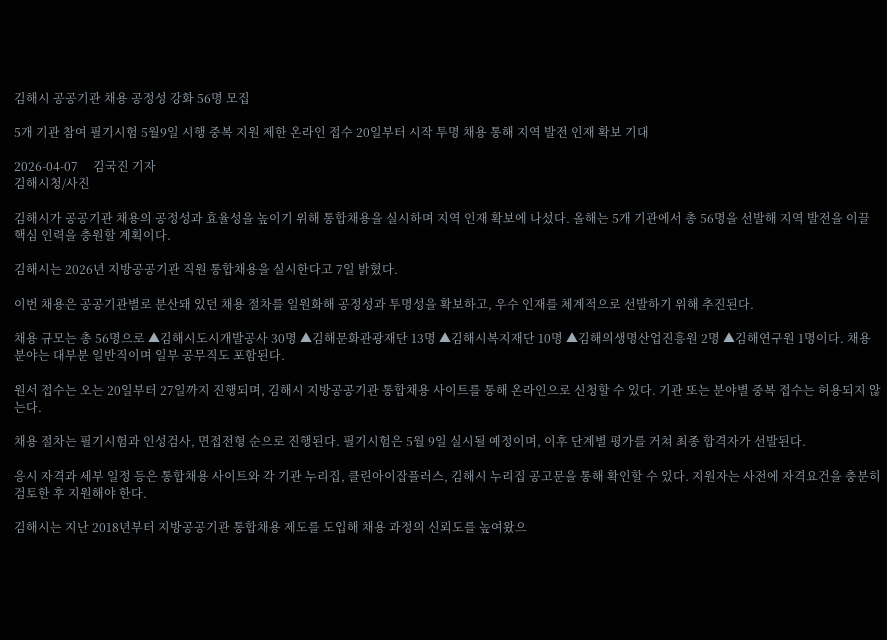김해시 공공기관 채용 공정성 강화 56명 모집

5개 기관 참여 필기시험 5월9일 시행 중복 지원 제한 온라인 접수 20일부터 시작 투명 채용 통해 지역 발전 인재 확보 기대

2026-04-07     김국진 기자
김해시청/사진

김해시가 공공기관 채용의 공정성과 효율성을 높이기 위해 통합채용을 실시하며 지역 인재 확보에 나섰다. 올해는 5개 기관에서 총 56명을 선발해 지역 발전을 이끌 핵심 인력을 충원할 계획이다.

김해시는 2026년 지방공공기관 직원 통합채용을 실시한다고 7일 밝혔다.

이번 채용은 공공기관별로 분산돼 있던 채용 절차를 일원화해 공정성과 투명성을 확보하고, 우수 인재를 체계적으로 선발하기 위해 추진된다.

채용 규모는 총 56명으로 ▲김해시도시개발공사 30명 ▲김해문화관광재단 13명 ▲김해시복지재단 10명 ▲김해의생명산업진흥원 2명 ▲김해연구원 1명이다. 채용 분야는 대부분 일반직이며 일부 공무직도 포함된다.

원서 접수는 오는 20일부터 27일까지 진행되며, 김해시 지방공공기관 통합채용 사이트를 통해 온라인으로 신청할 수 있다. 기관 또는 분야별 중복 접수는 허용되지 않는다.

채용 절차는 필기시험과 인성검사, 면접전형 순으로 진행된다. 필기시험은 5월 9일 실시될 예정이며, 이후 단계별 평가를 거쳐 최종 합격자가 선발된다.

응시 자격과 세부 일정 등은 통합채용 사이트와 각 기관 누리집, 클린아이잡플러스, 김해시 누리집 공고문을 통해 확인할 수 있다. 지원자는 사전에 자격요건을 충분히 검토한 후 지원해야 한다.

김해시는 지난 2018년부터 지방공공기관 통합채용 제도를 도입해 채용 과정의 신뢰도를 높여왔으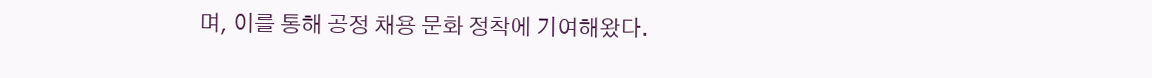며, 이를 통해 공정 채용 문화 정착에 기여해왔다.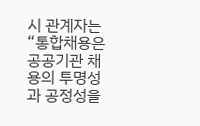시 관계자는 “통합채용은 공공기관 채용의 투명성과 공정성을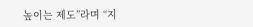높이는 제도”라며 “지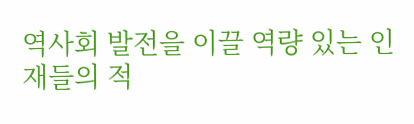역사회 발전을 이끌 역량 있는 인재들의 적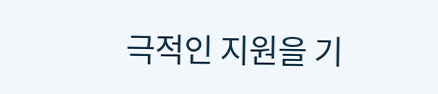극적인 지원을 기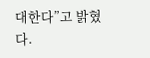대한다”고 밝혔다.